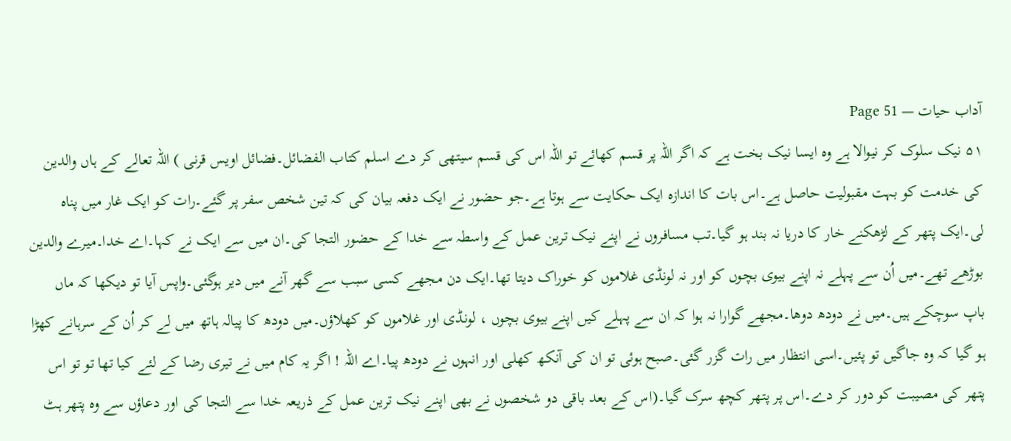آداب حیات — Page 51
۵۱ نیک سلوک کر نیوالا ہے وہ ایسا نیک بخت ہے کہ اگر اللہ پر قسم کھائے تو اللہ اس کی قسم سیتھی کر دے اسلم کتاب الفضائل۔فضائل اویس قرنی ) اللہ تعالے کے ہاں والدین کی خدمت کو بہت مقبولیت حاصل ہے۔اس بات کا اندازہ ایک حکایت سے ہوتا ہے۔جو حضور نے ایک دفعہ بیان کی کہ تین شخص سفر پر گئے۔رات کو ایک غار میں پناہ لی۔ایک پتھر کے لڑھکنے خار کا دریا نہ بند ہو گیا۔تب مسافروں نے اپنے نیک ترین عمل کے واسطہ سے خدا کے حضور التجا کی۔ان میں سے ایک نے کہا۔اے خدا۔میرے والدین بوڑھے تھے۔میں اُن سے پہلے نہ اپنے بیوی بچوں کو اور نہ لونڈی غلاموں کو خوراک دیتا تھا۔ایک دن مجھے کسی سبب سے گھر آنے میں دیر ہوگئی۔واپس آیا تو دیکھا کہ ماں باپ سوچکے ہیں۔میں نے دودھ دوھا۔مجھے گوارا نہ ہوا کہ ان سے پہلے کیں اپنے بیوی بچوں ، لونڈی اور غلاموں کو کھلاؤں۔میں دودھ کا پیالہ ہاتھ میں لے کر اُن کے سرہانے کھڑا ہو گیا کہ وہ جاگیں تو پئیں۔اسی انتظار میں رات گزر گئی۔صبح ہوئی تو ان کی آنکھ کھلی اور انہوں نے دودھ پیا۔اے اللہ ! اگر یہ کام میں نے تیری رضا کے لئے کیا تھا تو تو اس پتھر کی مصیبت کو دور کر دے۔اس پر پتھر کچھ سرک گیا۔(اس کے بعد باقی دو شخصوں نے بھی اپنے نیک ترین عمل کے ذریعہ خدا سے التجا کی اور دعاؤں سے وہ پتھر ہٹ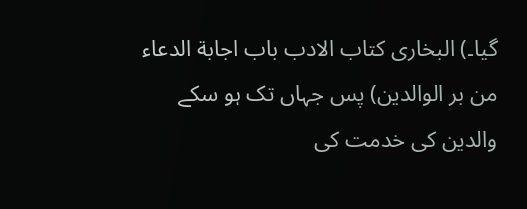گیا۔) البخاری کتاب الادب باب اجابة الدعاء من بر الوالدين) پس جہاں تک ہو سکے والدین کی خدمت کی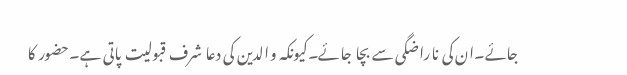جائے۔ان کی ناراضگی سے بچا جائے۔کیونکہ والدین کی دعا شرف قبولیت پاتی ہے۔حضور کا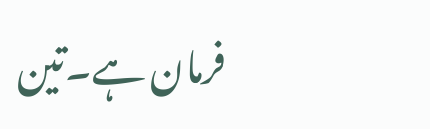فرمان ہے۔تین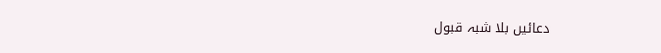دعائیں بلا شبہ قبول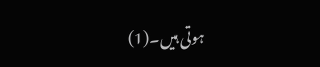ہوتی ہیں۔(1)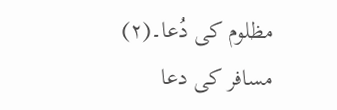مظلوم کی دُعا۔(۲) مسافر کی دعا